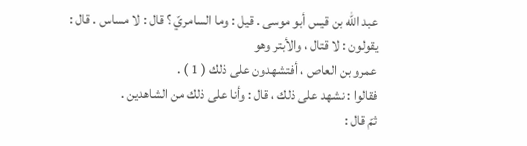عبد اللّه بن قيس أبو موسى . قيل : وما السامريّ ؟ قال : لا مساس . قال : يقولون : لا قتال ، والأبتر وهو
عمرو بن العاص ، أفتشهدون على ذلك ( 1 ) .
فقالوا : نشهد على ذلك ، قال : وأنا على ذلك من الشاهدين .
ثمّ قال :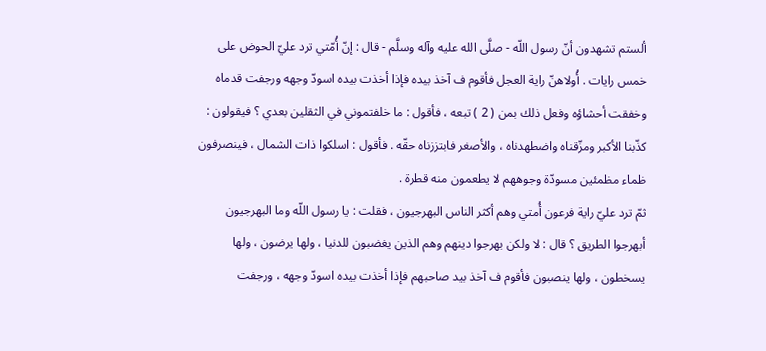ألستم تشهدون أنّ رسول اللّه - صلَّى الله عليه وآله وسلَّم - قال : إنّ أُمّتي ترد عليّ الحوض على
خمس رايات . أُولاهنّ راية العجل فأقوم ف آخذ بيده فإذا أخذت بيده اسودّ وجهه ورجفت قدماه
وخفقت أحشاؤه وفعل ذلك بمن ( 2 ) تبعه ، فأقول : ما خلفتموني في الثقلين بعدي ؟ فيقولون :
كذّبنا الأكبر ومزّقناه واضطهدناه ، والأصغر فابتززناه حقّه . فأقول : اسلكوا ذات الشمال ، فينصرفون
ظماء مظمئين مسودّة وجوههم لا يطعمون منه قطرة .
ثمّ ترد عليّ راية فرعون أُمتي وهم أكثر الناس البهرجيون ، فقلت : يا رسول اللّه وما البهرجيون
أبهرجوا الطريق ؟ قال : لا ولكن بهرجوا دينهم وهم الذين يغضبون للدنيا ، ولها يرضون ، ولها
يسخطون ، ولها ينصبون فأقوم ف آخذ بيد صاحبهم فإذا أخذت بيده اسودّ وجهه ، ورجفت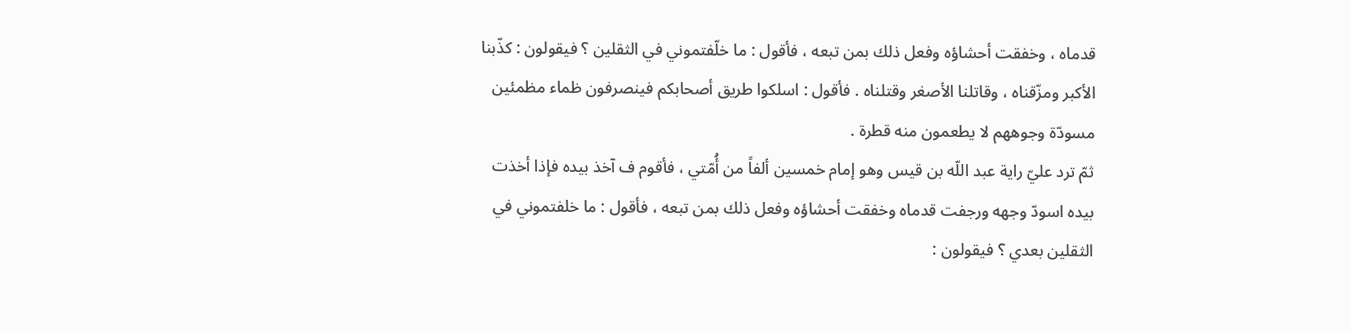قدماه ، وخفقت أحشاؤه وفعل ذلك بمن تبعه ، فأقول : ما خلّفتموني في الثقلين ؟ فيقولون : كذّبنا
الأكبر ومزّقناه ، وقاتلنا الأصغر وقتلناه . فأقول : اسلكوا طريق أصحابكم فينصرفون ظماء مظمئين
مسودّة وجوههم لا يطعمون منه قطرة .
ثمّ ترد عليّ راية عبد اللّه بن قيس وهو إمام خمسين ألفاً من أُمّتي ، فأقوم ف آخذ بيده فإذا أخذت
بيده اسودّ وجهه ورجفت قدماه وخفقت أحشاؤه وفعل ذلك بمن تبعه ، فأقول : ما خلفتموني في
الثقلين بعدي ؟ فيقولون :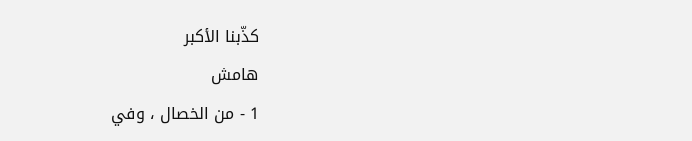كذّبنا الأكبر
هامش
1 - من الخصال ، وفي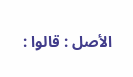الأصل : قالوا :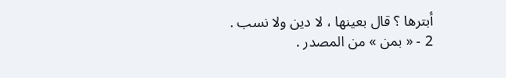أبترها ؟ قال بعينها ، لا دين ولا نسب .
2 - « بمن » من المصدر .